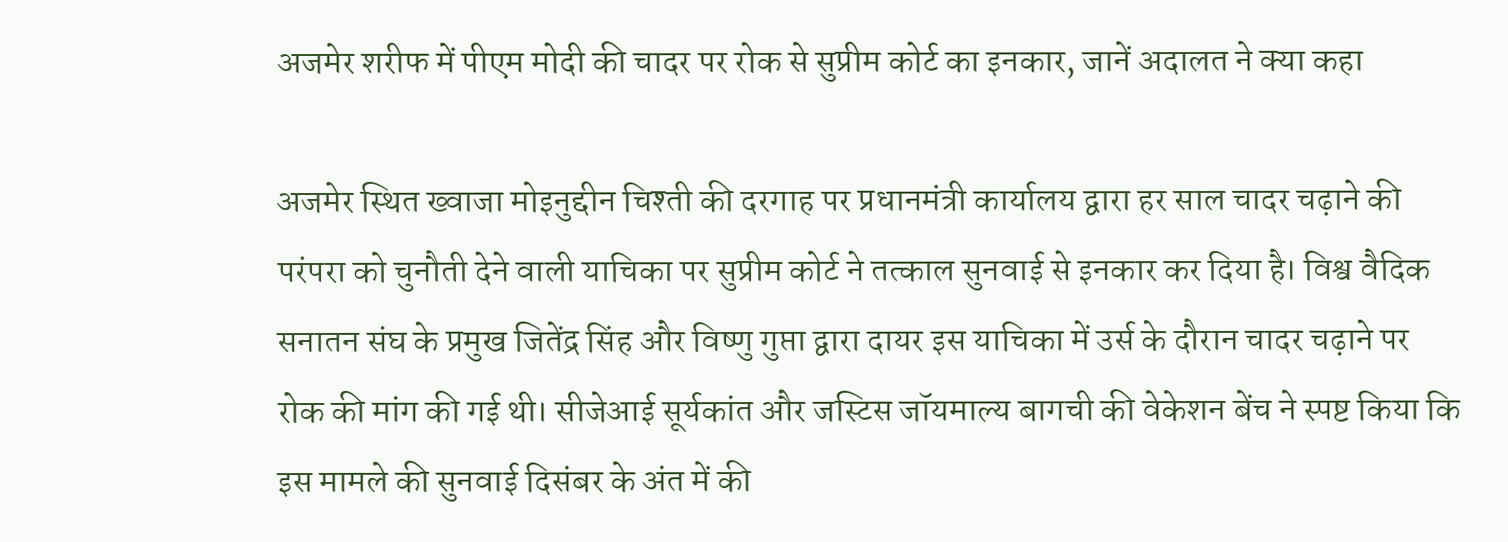अजमेर शरीफ में पीएम मोदी की चादर पर रोक से सुप्रीम कोर्ट का इनकार, जानें अदालत ने क्या कहा

अजमेर स्थित ख्वाजा मोइनुद्दीन चिश्ती की दरगाह पर प्रधानमंत्री कार्यालय द्वारा हर साल चादर चढ़ाने की परंपरा को चुनौती देने वाली याचिका पर सुप्रीम कोर्ट ने तत्काल सुनवाई से इनकार कर दिया है। विश्व वैदिक सनातन संघ के प्रमुख जितेंद्र सिंह और विष्णु गुप्ता द्वारा दायर इस याचिका में उर्स के दौरान चादर चढ़ाने पर रोक की मांग की गई थी। सीजेआई सूर्यकांत और जस्टिस जॉयमाल्य बागची की वेकेशन बेंच ने स्पष्ट किया कि इस मामले की सुनवाई दिसंबर के अंत में की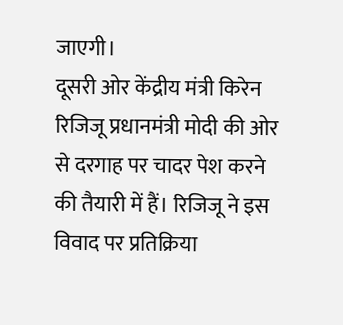जाएगी।
दूसरी ओर केंद्रीय मंत्री किरेन रिजिजू प्रधानमंत्री मोदी की ओर से दरगाह पर चादर पेश करने की तैयारी में हैं। रिजिजू ने इस विवाद पर प्रतिक्रिया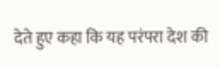देते हुए कहा कि यह परंपरा देश की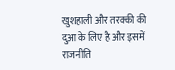खुशहाली और तरक्की की दुआ के लिए है और इसमें राजनीति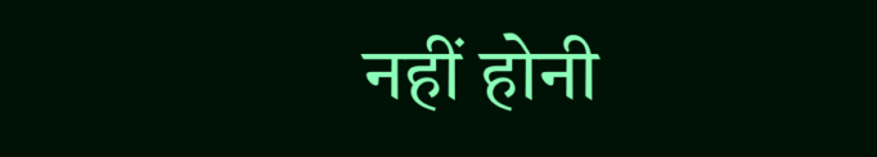नहीं होनी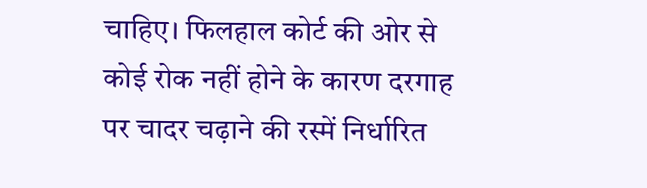चाहिए। फिलहाल कोर्ट की ओर से कोई रोक नहीं होने के कारण दरगाह पर चादर चढ़ाने की रस्में निर्धारित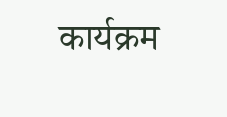कार्यक्रम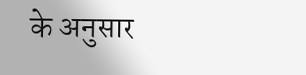के अनुसार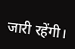जारी रहेंगी।